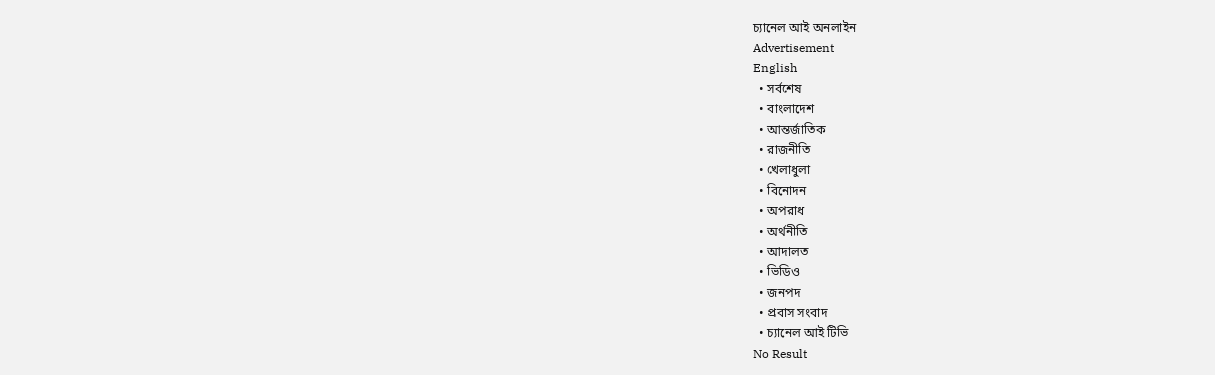চ্যানেল আই অনলাইন
Advertisement
English
  • সর্বশেষ
  • বাংলাদেশ
  • আন্তর্জাতিক
  • রাজনীতি
  • খেলাধুলা
  • বিনোদন
  • অপরাধ
  • অর্থনীতি
  • আদালত
  • ভিডিও
  • জনপদ
  • প্রবাস সংবাদ
  • চ্যানেল আই টিভি
No Result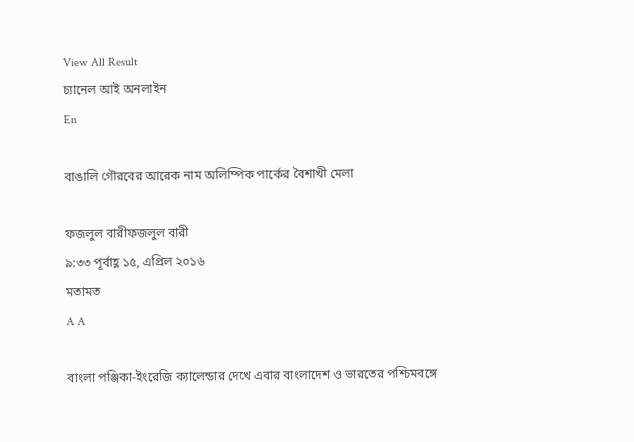View All Result
চ্যানেল আই অনলাইন
En

বাঙালি গৌরবের আরেক নাম অলিম্পিক পার্কের বৈশাখী মেলা

ফজলুল বারীফজলুল বারী
৯:৩৩ পূর্বাহ্ণ ১৫, এপ্রিল ২০১৬
মতামত
A A

বাংলা পঞ্জিকা-ইংরেজি ক্যালেন্ডার দেখে এবার বাংলাদেশ ও ভারতের পশ্চিমবঙ্গে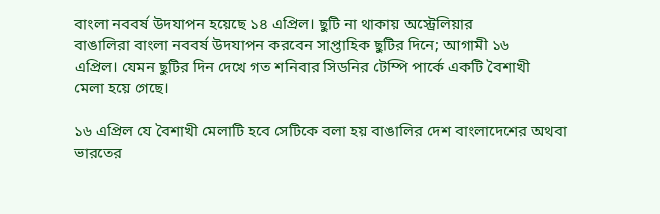বাংলা নববর্ষ উদযাপন হয়েছে ১৪ এপ্রিল। ছুটি না থাকায় অস্ট্রেলিয়ার
বাঙালিরা বাংলা নববর্ষ উদযাপন করবেন সাপ্তাহিক ছুটির দিনে; আগামী ১৬
এপ্রিল। যেমন ছুটির দিন দেখে গত শনিবার সিডনির টেম্পি পার্কে একটি বৈশাখী
মেলা হয়ে গেছে।

১৬ এপ্রিল যে বৈশাখী মেলাটি হবে সেটিকে বলা হয় বাঙালির দেশ বাংলাদেশের অথবা ভারতের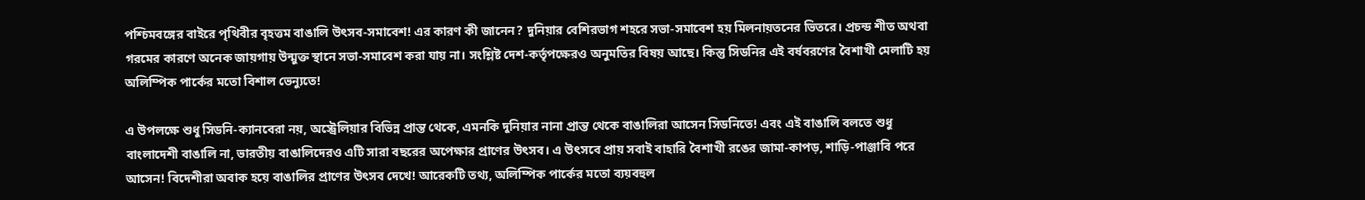পশ্চিমবঙ্গের বাইরে পৃথিবীর বৃহত্তম বাঙালি উৎসব-সমাবেশ! এর কারণ কী জানেন? দুনিয়ার বেশিরভাগ শহরে সভা-সমাবেশ হয় মিলনায়তনের ভিতরে। প্রচন্ড শীত অথবা গরমের কারণে অনেক জায়গায় উন্মুক্ত স্থানে সভা-সমাবেশ করা যায় না। সংশ্লিষ্ট দেশ-কর্তৃপক্ষেরও অনুমতির বিষয় আছে। কিন্তু সিডনির এই বর্ষবরণের বৈশাখী মেলাটি হয় অলিম্পিক পার্কের মতো বিশাল ভেন্যুতে!

এ উপলক্ষে শুধু সিডনি-ক্যানবেরা নয়, অস্ট্রেলিয়ার বিভিন্ন প্রান্ত থেকে, এমনকি দুনিয়ার নানা প্রান্ত থেকে বাঙালিরা আসেন সিডনিতে! এবং এই বাঙালি বলতে শুধু বাংলাদেশী বাঙালি না, ভারতীয় বাঙালিদেরও এটি সারা বছরের অপেক্ষার প্রাণের উৎসব। এ উৎসবে প্রায় সবাই বাহারি বৈশাখী রঙের জামা-কাপড়, শাড়ি-পাঞ্জাবি পরে আসেন! বিদেশীরা অবাক হয়ে বাঙালির প্রাণের উৎসব দেখে! আরেকটি তথ্য, অলিম্পিক পার্কের মতো ব্যয়বহুল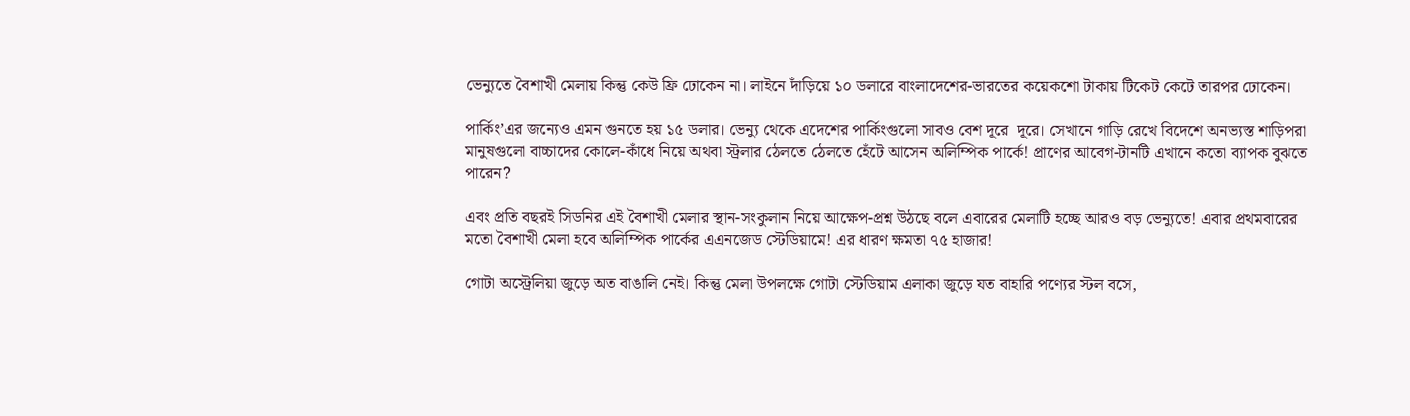ভেন্যুতে বৈশাখী মেলায় কিন্তু কেউ ফ্রি ঢোকেন না। লাইনে দাঁড়িয়ে ১০ ডলারে বাংলাদেশের-ভারতের কয়েকশো টাকায় টিকেট কেটে তারপর ঢোকেন।

পার্কিং’এর জন্যেও এমন গুনতে হয় ১৫ ডলার। ভেন্যু থেকে এদেশের পার্কিংগুলো সাবও বেশ দূরে  দূরে। সেখানে গাড়ি রেখে বিদেশে অনভ্যস্ত শাড়িপরা মানুষগুলো বাচ্চাদের কোলে-কাঁধে নিয়ে অথবা স্ট্রলার ঠেলতে ঠেলতে হেঁটে আসেন অলিম্পিক পার্কে! প্রাণের আবেগ-টানটি এখানে কতো ব্যাপক বুঝতে পারেন?

এবং প্রতি বছরই সিডনির এই বৈশাখী মেলার স্থান-সংকুলান নিয়ে আক্ষেপ-প্রশ্ন উঠছে বলে এবারের মেলাটি হচ্ছে আরও বড় ভেন্যুতে! এবার প্রথমবারের মতো বৈশাখী মেলা হবে অলিম্পিক পার্কের এএনজেড স্টেডিয়ামে! এর ধারণ ক্ষমতা ৭৫ হাজার!

গোটা অস্ট্রেলিয়া জুড়ে অত বাঙালি নেই। কিন্তু মেলা উপলক্ষে গোটা স্টেডিয়াম এলাকা জুড়ে যত বাহারি পণ্যের স্টল বসে,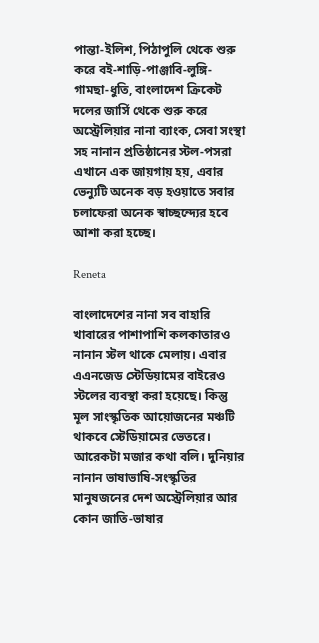পান্তা-ইলিশ, পিঠাপুলি থেকে শুরু করে বই-শাড়ি-পাঞ্জাবি-লুঙ্গি-গামছা-ধুতি, বাংলাদেশ ক্রিকেট দলের জার্সি থেকে শুরু করে অস্ট্রেলিয়ার নানা ব্যাংক, সেবা সংস্থা সহ নানান প্রতিষ্ঠানের স্টল-পসরা এখানে এক জায়গায় হয়, এবার ভেন্যুটি অনেক বড় হওয়াতে সবার চলাফেরা অনেক স্বাচ্ছন্দ্যের হবে আশা করা হচ্ছে।

Reneta

বাংলাদেশের নানা সব বাহারি খাবারের পাশাপাশি কলকাতারও নানান স্টল থাকে মেলায়। এবার এএনজেড স্টেডিয়ামের বাইরেও স্টলের ব্যবস্থা করা হয়েছে। কিন্তু মূল সাংস্কৃতিক আয়োজনের মঞ্চটি থাকবে স্টেডিয়ামের ভেতরে। আরেকটা মজার কথা বলি। দুনিয়ার নানান ভাষাভাষি-সংস্কৃতির মানুষজনের দেশ অস্ট্রেলিয়ার আর কোন জাতি-ভাষার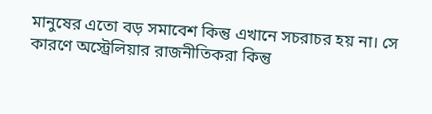মানুষের এতো বড় সমাবেশ কিন্তু এখানে সচরাচর হয় না। সে কারণে অস্ট্রেলিয়ার রাজনীতিকরা কিন্তু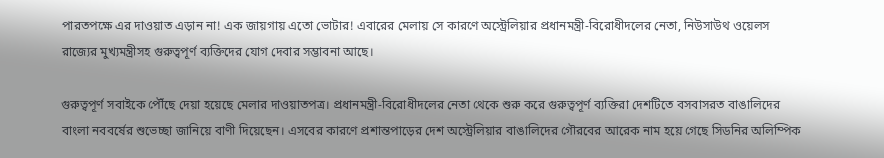পারতপক্ষে এর দাওয়াত এড়ান না! এক জায়গায় এতো ভোটার! এবারের মেলায় সে কারণে অস্ট্রেলিয়ার প্রধানমন্ত্রী-বিরোধীদলের নেতা, নিউসাউথ ওয়েলস রাজ্যের মুখ্যমন্ত্রীসহ গুরুত্বপূর্ণ ব্যক্তিদের যোগ দেবার সম্ভাবনা আছে।

গুরুত্বপূর্ণ সবাইকে পৌঁছে দেয়া হয়েছে মেলার দাওয়াতপত্র। প্রধানমন্ত্রী-বিরোধীদলের নেতা থেকে শুরু করে গুরুত্বপূর্ণ ব্যক্তিরা দেশটিতে বসবাসরত বাঙালিদের বাংলা নববর্ষের শুভেচ্ছা জানিয়ে বাণী দিয়েছেন। এসবের কারণে প্রশান্তপাড়ের দেশ অস্ট্রেলিয়ার বাঙালিদের গৌরবের আরেক নাম হয়ে গেছে সিডনির অলিম্পিক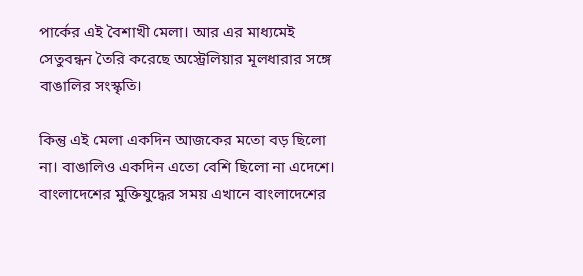পার্কের এই বৈশাখী মেলা। আর এর মাধ্যমেই সেতুবন্ধন তৈরি করেছে অস্ট্রেলিয়ার মূলধারার সঙ্গে বাঙালির সংস্কৃতি।

কিন্তু এই মেলা একদিন আজকের মতো বড় ছিলো না। বাঙালিও একদিন এতো বেশি ছিলো না এদেশে। বাংলাদেশের মুক্তিযুদ্ধের সময় এখানে বাংলাদেশের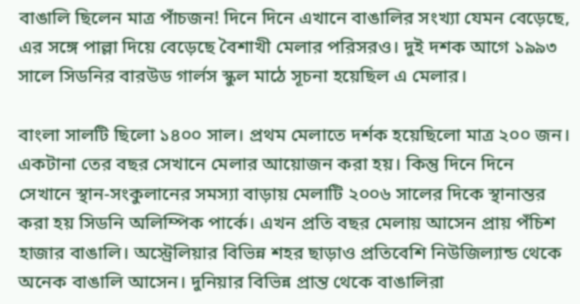বাঙালি ছিলেন মাত্র পাঁচজন! দিনে দিনে এখানে বাঙালির সংখ্যা যেমন বেড়েছে, এর সঙ্গে পাল্লা দিয়ে বেড়েছে বৈশাখী মেলার পরিসরও। দুই দশক আগে ১৯৯৩ সালে সিডনির বারউড গার্লস স্কুল মাঠে সূচনা হয়েছিল এ মেলার।

বাংলা সালটি ছিলো ১৪০০ সাল। প্রথম মেলাতে দর্শক হয়েছিলো মাত্র ২০০ জন। একটানা তের বছর সেখানে মেলার আয়োজন করা হয়। কিন্তু দিনে দিনে সেখানে স্থান-সংকুলানের সমস্যা বাড়ায় মেলাটি ২০০৬ সালের দিকে স্থানান্তর করা হয় সিডনি অলিম্পিক পার্কে। এখন প্রতি বছর মেলায় আসেন প্রায় পঁচিশ হাজার বাঙালি। অস্ট্রেলিয়ার বিভিন্ন শহর ছাড়াও প্রতিবেশি নিউজিল্যান্ড থেকে অনেক বাঙালি আসেন। দুনিয়ার বিভিন্ন প্রান্ত থেকে বাঙালিরা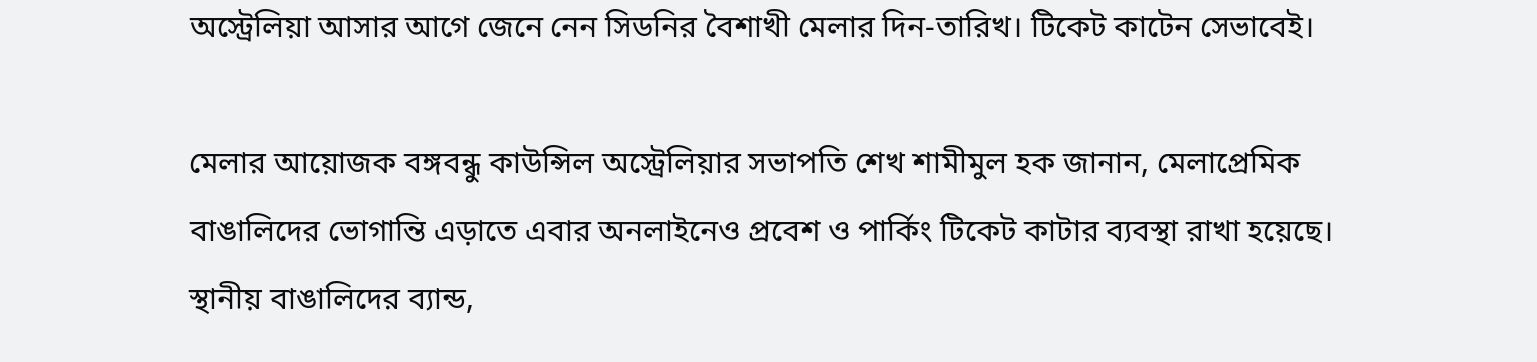অস্ট্রেলিয়া আসার আগে জেনে নেন সিডনির বৈশাখী মেলার দিন-তারিখ। টিকেট কাটেন সেভাবেই।

মেলার আয়োজক বঙ্গবন্ধু কাউন্সিল অস্ট্রেলিয়ার সভাপতি শেখ শামীমুল হক জানান, মেলাপ্রেমিক বাঙালিদের ভোগান্তি এড়াতে এবার অনলাইনেও প্রবেশ ও পার্কিং টিকেট কাটার ব্যবস্থা রাখা হয়েছে। স্থানীয় বাঙালিদের ব্যান্ড,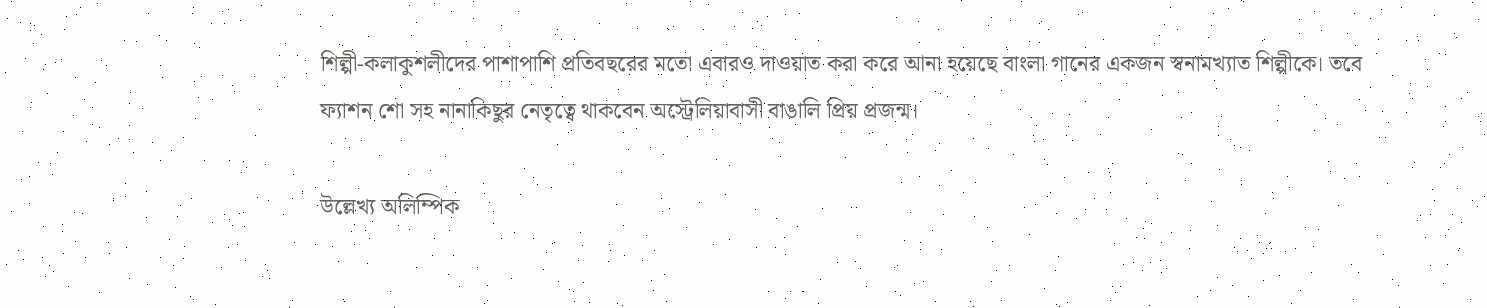শিল্পী-কলাকুশলীদের পাশাপাশি প্রতিবছরের মতো এবারও দাওয়াত করা করে আনা হয়েছে বাংলা গানের একজন স্বনামখ্যাত শিল্পীকে। তবে ফ্যাশন শো সহ নানাকিছুর নেতৃত্বে থাকবেন অস্ট্রেলিয়াবাসী বাঙালি প্রিয় প্রজন্ম।

উল্লেখ্য অলিম্পিক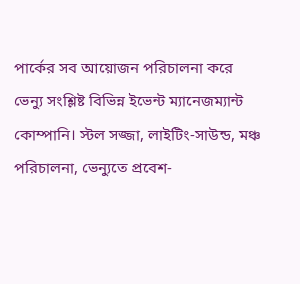পার্কের সব আয়োজন পরিচালনা করে ভেন্যু সংশ্লিষ্ট বিভিন্ন ইভেন্ট ম্যানেজম্যান্ট কোম্পানি। স্টল সজ্জা, লাইটিং-সাউন্ড, মঞ্চ পরিচালনা, ভেন্যুতে প্রবেশ-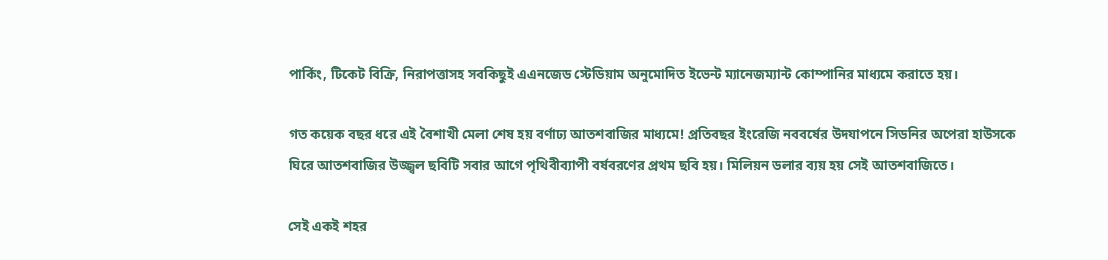পার্কিং, টিকেট বিক্রি, নিরাপত্তাসহ সবকিছুই এএনজেড স্টেডিয়াম অনুমোদিত ইভেন্ট ম্যানেজম্যান্ট কোম্পানির মাধ্যমে করাতে হয়।

গত কয়েক বছর ধরে এই বৈশাখী মেলা শেষ হয় বর্ণাঢ্য আতশবাজির মাধ্যমে! প্রতিবছর ইংরেজি নববর্ষের উদযাপনে সিডনির অপেরা হাউসকে ঘিরে আতশবাজির উজ্জ্বল ছবিটি সবার আগে পৃথিবীব্যাপী বর্ষবরণের প্রথম ছবি হয়। মিলিয়ন ডলার ব্যয় হয় সেই আতশবাজিতে।

সেই একই শহর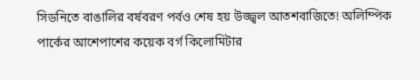সিডনিতে বাঙালির বর্ষবরণ পর্বও শেষ হয় উজ্জ্বল আতশবাজিতে! অলিম্পিক পার্কের আশেপাশের কয়েক বর্গ কিলোমিটার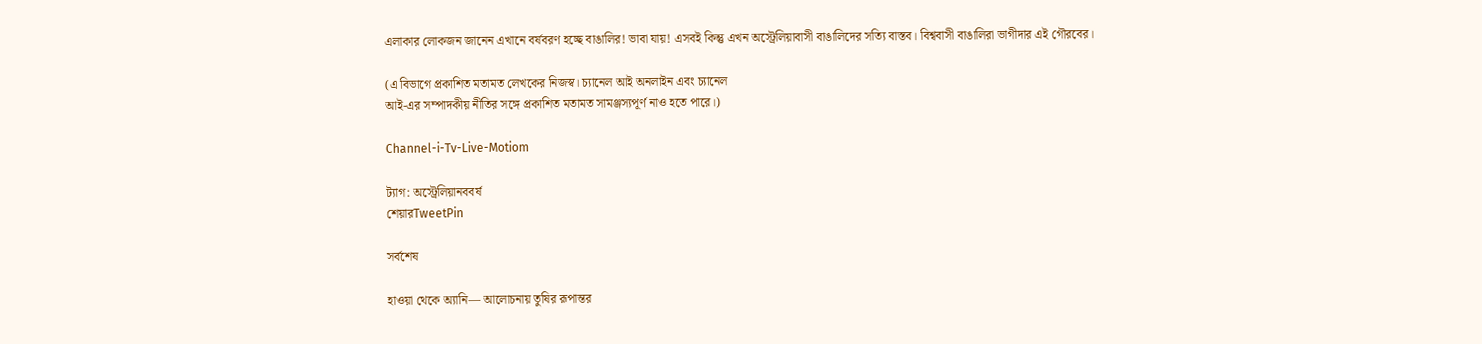এলাকার লোকজন জানেন এখানে বর্ষবরণ হচ্ছে বাঙালির! ভাবা যায়! এসবই কিন্তু এখন অস্ট্রেলিয়াবাসী বাঙালিদের সত্যি বাস্তব। বিশ্ববাসী বাঙালিরা ভাগীদার এই গৌরবের।

(এ বিভাগে প্রকাশিত মতামত লেখকের নিজস্ব। চ্যানেল আই অনলাইন এবং চ্যানেল
আই-এর সম্পাদকীয় নীতির সঙ্গে প্রকাশিত মতামত সামঞ্জস্যপূর্ণ নাও হতে পারে।)

Channel-i-Tv-Live-Motiom

ট্যাগ: অস্ট্রেলিয়ানববর্ষ
শেয়ারTweetPin

সর্বশেষ

হাওয়া থেকে অ্যানি— আলোচনায় তুষির রূপান্তর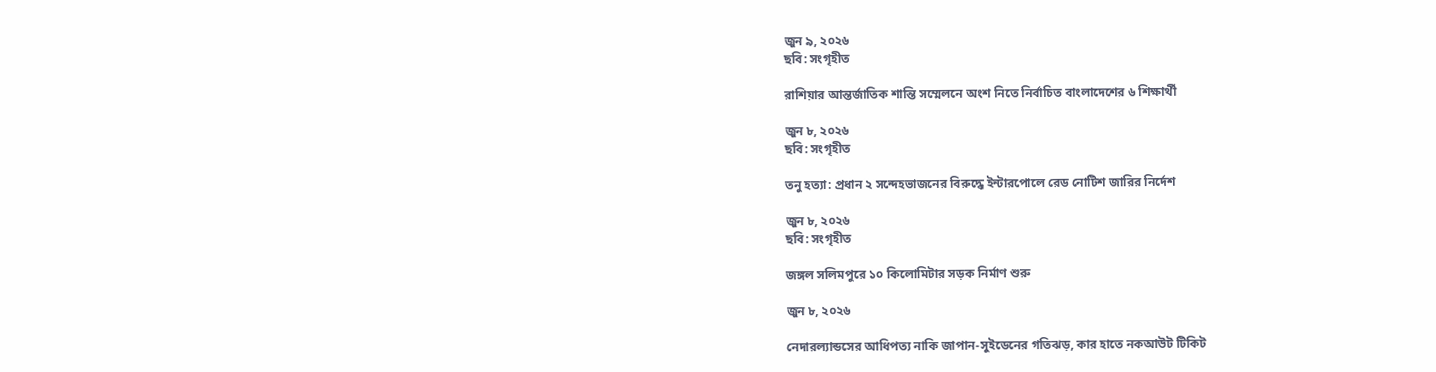জুন ৯, ২০২৬
ছবি: সংগৃহীত

রাশিয়ার আন্তর্জাতিক শান্তি সম্মেলনে অংশ নিতে নির্বাচিত বাংলাদেশের ৬ শিক্ষার্থী

জুন ৮, ২০২৬
ছবি: সংগৃহীত

তনু হত্যা: প্রধান ২ সন্দেহভাজনের বিরুদ্ধে ইন্টারপোলে রেড নোটিশ জারির নির্দেশ

জুন ৮, ২০২৬
ছবি: সংগৃহীত

জঙ্গল সলিমপুরে ১০ কিলোমিটার সড়ক নির্মাণ শুরু

জুন ৮, ২০২৬

নেদারল্যান্ডসের আধিপত্য নাকি জাপান-সুইডেনের গতিঝড়, কার হাতে নকআউট টিকিট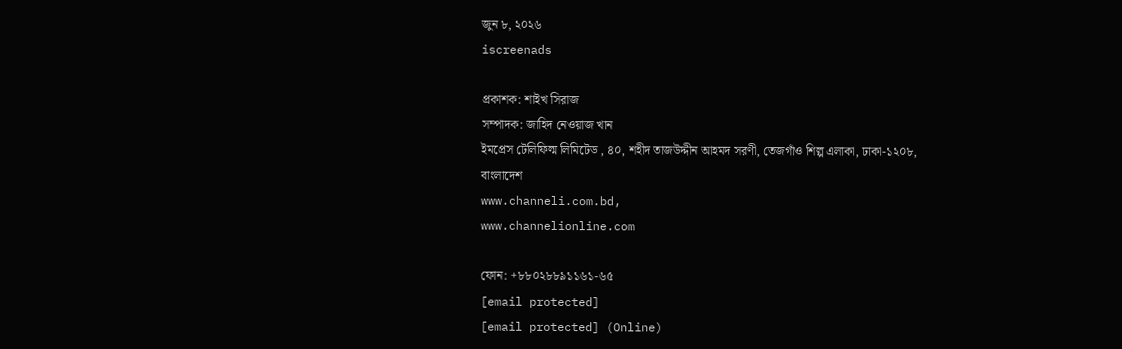জুন ৮, ২০২৬
iscreenads

প্রকাশক: শাইখ সিরাজ
সম্পাদক: জাহিদ নেওয়াজ খান
ইমপ্রেস টেলিফিল্ম লিমিটেড , ৪০, শহীদ তাজউদ্দীন আহমদ সরণী, তেজগাঁও শিল্প এলাকা, ঢাকা-১২০৮, বাংলাদেশ
www.channeli.com.bd,
www.channelionline.com

ফোন: +৮৮০২৮৮৯১১৬১-৬৫
[email protected]
[email protected] (Online)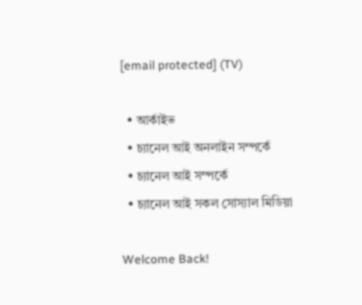[email protected] (TV)

  • আর্কাইভ
  • চ্যানেল আই অনলাইন সম্পর্কে
  • চ্যানেল আই সম্পর্কে
  • চ্যানেল আই সকল সোস্যাল মিডিয়া

Welcome Back!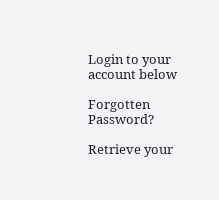Login to your account below

Forgotten Password?

Retrieve your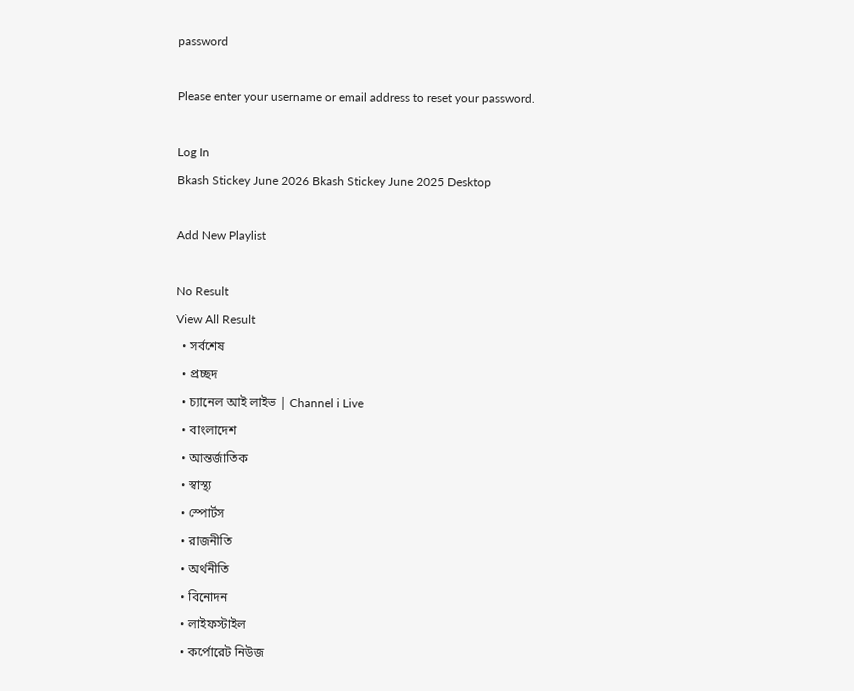password

Please enter your username or email address to reset your password.

Log In
Bkash Stickey June 2026 Bkash Stickey June 2025 Desktop

Add New Playlist

No Result
View All Result
  • সর্বশেষ
  • প্রচ্ছদ
  • চ্যানেল আই লাইভ | Channel i Live
  • বাংলাদেশ
  • আন্তর্জাতিক
  • স্বাস্থ্য
  • স্পোর্টস
  • রাজনীতি
  • অর্থনীতি
  • বিনোদন
  • লাইফস্টাইল
  • কর্পোরেট নিউজ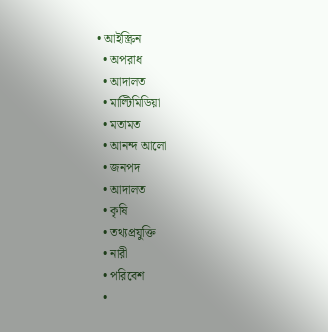• আইস্ক্রিন
  • অপরাধ
  • আদালত
  • মাল্টিমিডিয়া
  • মতামত
  • আনন্দ আলো
  • জনপদ
  • আদালত
  • কৃষি
  • তথ্যপ্রযুক্তি
  • নারী
  • পরিবেশ
  •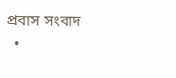প্রবাস সংবাদ
  •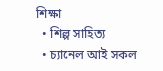শিক্ষা
  • শিল্প সাহিত্য
  • চ্যানেল আই সকল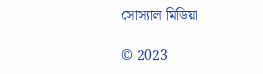সোস্যাল মিডিয়া

© 2023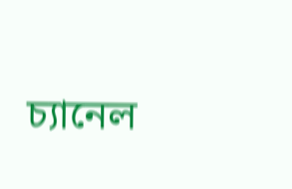চ্যানেল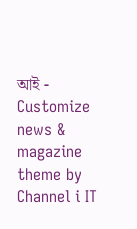আই - Customize news & magazine theme by Channel i IT